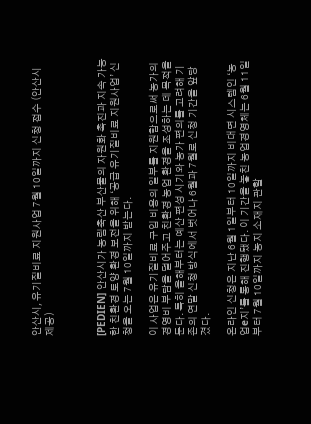안산시, 유기질비료 지원사업 7월 10일까지 신청 접수 (안산시 제공)



[PEDIEN] 안산시가 농림축산 부산물의 자원화 촉진과 지속 가능한 친환경 토양 환경 보전을 위해 ‘공급 유기질비료 지원사업’ 신청을 오는 7월 10일까지 받는다.

이 사업은 유기질비료 구입 비용의 일부를 지원함으로써 농가의 경영비 부담을 덜어주고 친환경 농업 환경을 조성하는 데 목적을 둔다. 특히 올해부터는 예산 편성 시기와 농가 편의를 고려해 기존의 연말 신청 방식에서 벗어나 6월과 7월로 신청 기간을 앞당겼다.

온라인 신청은 지난 6월 1일부터 10일까지 비대면 시스템인 ‘농업e지’를 통해 진행됐다. 이 기간을 놓친 농업경영체는 6월 11일부터 7월 10일까지 농지 소재지 관할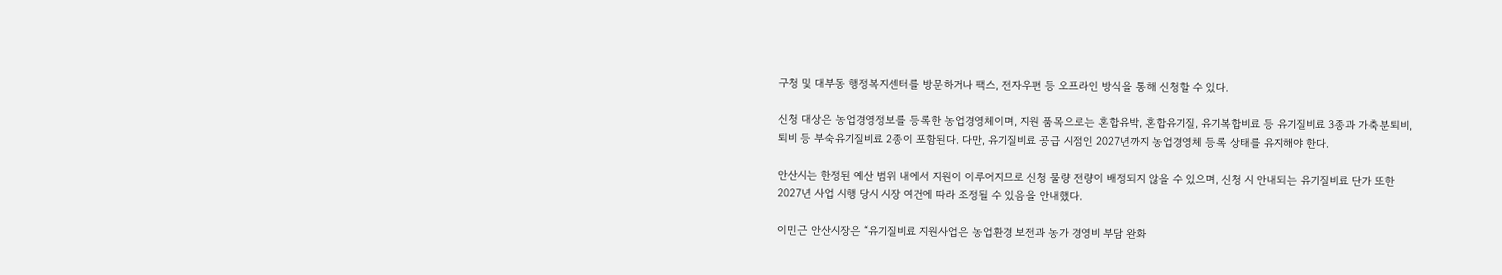구청 및 대부동 행정복지센터를 방문하거나 팩스, 전자우편 등 오프라인 방식을 통해 신청할 수 있다.

신청 대상은 농업경영정보를 등록한 농업경영체이며, 지원 품목으로는 혼합유박, 혼합유기질, 유기복합비료 등 유기질비료 3종과 가축분퇴비, 퇴비 등 부숙유기질비료 2종이 포함된다. 다만, 유기질비료 공급 시점인 2027년까지 농업경영체 등록 상태를 유지해야 한다.

안산시는 한정된 예산 범위 내에서 지원이 이루어지므로 신청 물량 전량이 배정되지 않을 수 있으며, 신청 시 안내되는 유기질비료 단가 또한 2027년 사업 시행 당시 시장 여건에 따라 조정될 수 있음을 안내했다.

이민근 안산시장은 “유기질비료 지원사업은 농업환경 보전과 농가 경영비 부담 완화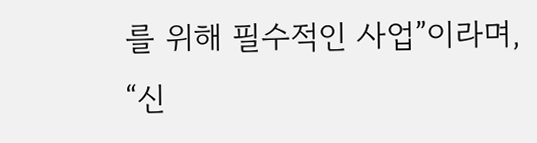를 위해 필수적인 사업”이라며, “신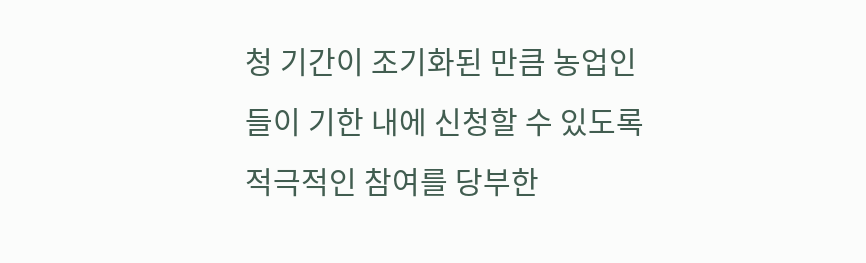청 기간이 조기화된 만큼 농업인들이 기한 내에 신청할 수 있도록 적극적인 참여를 당부한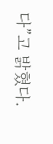다”고 밝혔다.